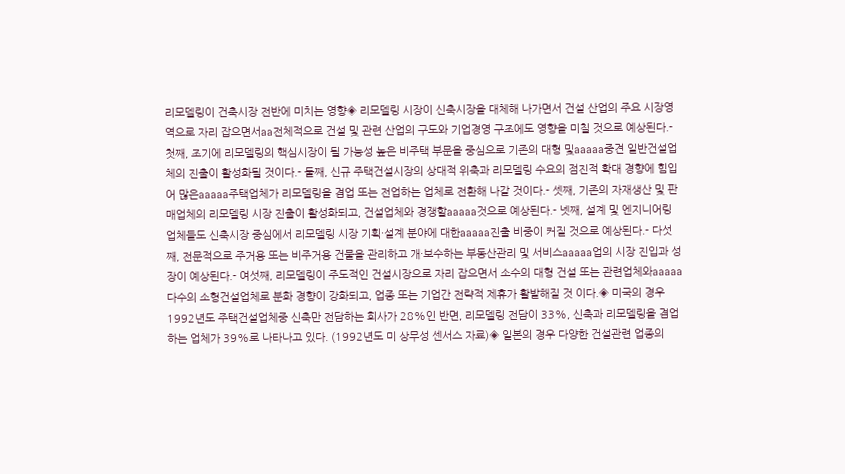리모델링이 건축시장 전반에 미치는 영향◈ 리모델링 시장이 신축시장을 대체해 나가면서 건설 산업의 주요 시장영역으로 자리 잡으면서aa전체적으로 건설 및 관련 산업의 구도와 기업경영 구조에도 영향을 미칠 것으로 예상된다.- 첫째, 조기에 리모델링의 핵심시장이 될 가능성 높은 비주택 부문을 중심으로 기존의 대형 및aaaaa중견 일반건설업체의 진출이 활성화될 것이다.- 둘째, 신규 주택건설시장의 상대적 위축과 리모델링 수요의 점진적 확대 경향에 힘입어 많은aaaaa주택업체가 리모델링을 겸업 또는 전업하는 업체로 전환해 나갈 것이다.- 셋째, 기존의 자재생산 및 판매업체의 리모델링 시장 진출이 활성화되고, 건설업체와 경쟁할aaaaa것으로 예상된다.- 넷째, 설계 및 엔지니어링 업체들도 신축시장 중심에서 리모델링 시장 기획·설계 분야에 대한aaaaa진출 비중이 커질 것으로 예상된다.- 다섯째, 전문적으로 주거용 또는 비주거용 건물을 관리하고 개·보수하는 부동산관리 및 서비스aaaaa업의 시장 진입과 성장이 예상된다.- 여섯째, 리모델링이 주도적인 건설시장으로 자리 잡으면서 소수의 대형 건설 또는 관련업체와aaaaa다수의 소형건설업체로 분화 경향이 강화되고, 업종 또는 기업간 전략적 제휴가 활발해질 것 이다.◈ 미국의 경우 1992년도 주택건설업체중 신축만 전담하는 회사가 28%인 반면, 리모델링 전담이 33%, 신축과 리모델링을 겸업하는 업체가 39%로 나타나고 있다. (1992년도 미 상무성 센서스 자료)◈ 일본의 경우 다양한 건설관련 업종의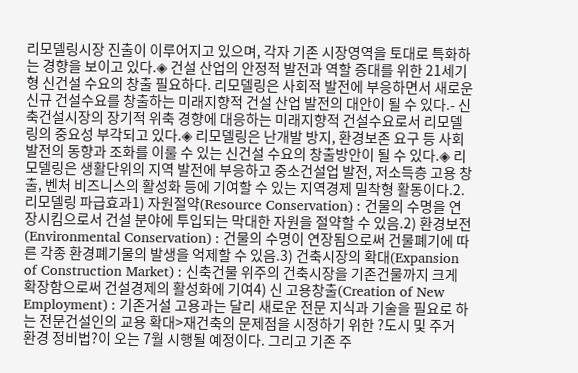리모델링시장 진출이 이루어지고 있으며, 각자 기존 시장영역을 토대로 특화하는 경향을 보이고 있다.◈ 건설 산업의 안정적 발전과 역할 증대를 위한 21세기형 신건설 수요의 창출 필요하다. 리모델링은 사회적 발전에 부응하면서 새로운 신규 건설수요를 창출하는 미래지향적 건설 산업 발전의 대안이 될 수 있다.- 신축건설시장의 장기적 위축 경향에 대응하는 미래지향적 건설수요로서 리모델링의 중요성 부각되고 있다.◈ 리모델링은 난개발 방지, 환경보존 요구 등 사회발전의 동향과 조화를 이룰 수 있는 신건설 수요의 창출방안이 될 수 있다.◈ 리모델링은 생활단위의 지역 발전에 부응하고 중소건설업 발전, 저소득층 고용 창출, 벤처 비즈니스의 활성화 등에 기여할 수 있는 지역경제 밀착형 활동이다.2. 리모델링 파급효과1) 자원절약(Resource Conservation) : 건물의 수명을 연장시킴으로서 건설 분야에 투입되는 막대한 자원을 절약할 수 있음.2) 환경보전(Environmental Conservation) : 건물의 수명이 연장됨으로써 건물폐기에 따른 각종 환경폐기물의 발생을 억제할 수 있음.3) 건축시장의 확대(Expansion of Construction Market) : 신축건물 위주의 건축시장을 기존건물까지 크게 확장함으로써 건설경제의 활성화에 기여4) 신 고용창출(Creation of New Employment) : 기존거설 고용과는 달리 새로운 전문 지식과 기술을 필요로 하는 전문건설인의 교용 확대>재건축의 문제점을 시정하기 위한 ?도시 및 주거 환경 정비법?이 오는 7월 시행될 예정이다. 그리고 기존 주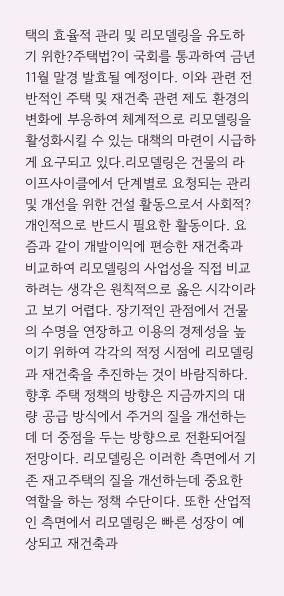택의 효율적 관리 및 리모델링을 유도하기 위한?주택법?이 국회를 통과하여 금년 11월 말경 발효될 예정이다. 이와 관련 전반적인 주택 및 재건축 관련 제도 환경의 변화에 부응하여 체계적으로 리모델링을 활성화시킬 수 있는 대책의 마련이 시급하게 요구되고 있다.리모델링은 건물의 라이프사이클에서 단계별로 요청되는 관리 및 개선을 위한 건설 활동으로서 사회적?개인적으로 반드시 필요한 활동이다. 요즘과 같이 개발이익에 편승한 재건축과 비교하여 리모델링의 사업성을 직접 비교하려는 생각은 원칙적으로 옳은 시각이라고 보기 어렵다. 장기적인 관점에서 건물의 수명을 연장하고 이용의 경제성을 높이기 위하여 각각의 적정 시점에 리모델링과 재건축을 추진하는 것이 바람직하다.향후 주택 정책의 방향은 지금까지의 대량 공급 방식에서 주거의 질을 개선하는데 더 중점을 두는 방향으로 전환되어질 전망이다. 리모델링은 이러한 측면에서 기존 재고주택의 질을 개선하는데 중요한 역할을 하는 정책 수단이다. 또한 산업적인 측면에서 리모델링은 빠른 성장이 예상되고 재건축과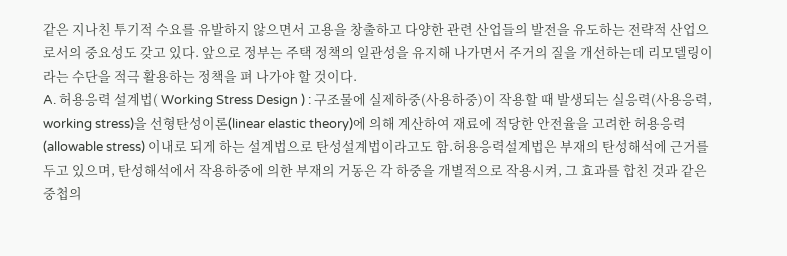같은 지나친 투기적 수요를 유발하지 않으면서 고용을 창출하고 다양한 관련 산업들의 발전을 유도하는 전략적 산업으로서의 중요성도 갖고 있다. 앞으로 정부는 주택 정책의 일관성을 유지해 나가면서 주거의 질을 개선하는데 리모델링이라는 수단을 적극 활용하는 정책을 펴 나가야 할 것이다.
A. 허용응력 설계법( Working Stress Design ) : 구조물에 실제하중(사용하중)이 작용할 때 발생되는 실응력(사용응력, working stress)을 선형탄성이론(linear elastic theory)에 의해 계산하여 재료에 적당한 안전율을 고려한 허용응력(allowable stress) 이내로 되게 하는 설계법으로 탄성설계법이라고도 함.허용응력설계법은 부재의 탄성해석에 근거를 두고 있으며, 탄성해석에서 작용하중에 의한 부재의 거동은 각 하중을 개별적으로 작용시켜, 그 효과를 합친 것과 같은 중첩의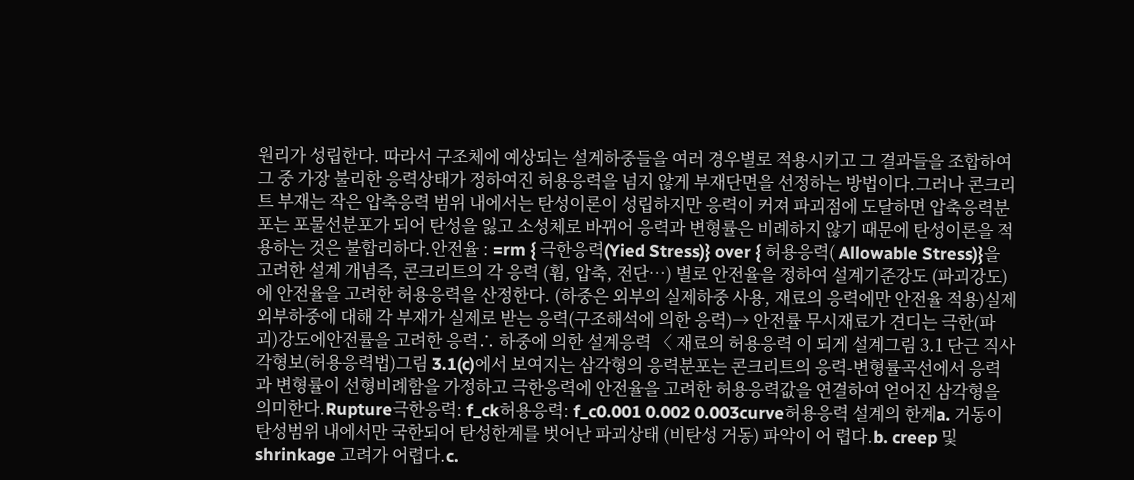원리가 성립한다. 따라서 구조체에 예상되는 설계하중들을 여러 경우별로 적용시키고 그 결과들을 조합하여 그 중 가장 불리한 응력상태가 정하여진 허용응력을 넘지 않게 부재단면을 선정하는 방법이다.그러나 콘크리트 부재는 작은 압축응력 범위 내에서는 탄성이론이 성립하지만 응력이 커져 파괴점에 도달하면 압축응력분포는 포물선분포가 되어 탄성을 잃고 소성체로 바뀌어 응력과 변형률은 비례하지 않기 때문에 탄성이론을 적용하는 것은 불합리하다.안전율 : =rm { 극한응력(Yied Stress)} over { 허용응력( Allowable Stress)}을 고려한 설계 개념즉, 콘크리트의 각 응력 (휨, 압축, 전단…) 별로 안전율을 정하여 설계기준강도 (파괴강도)에 안전율을 고려한 허용응력을 산정한다. (하중은 외부의 실제하중 사용, 재료의 응력에만 안전율 적용)실제 외부하중에 대해 각 부재가 실제로 받는 응력(구조해석에 의한 응력)→ 안전률 무시재료가 견디는 극한(파괴)강도에안전률을 고려한 응력∴ 하중에 의한 설계응력 〈 재료의 허용응력 이 되게 설계그림 3.1 단근 직사각형보(허용응력법)그림 3.1(c)에서 보여지는 삼각형의 응력분포는 콘크리트의 응력-변형률곡선에서 응력과 변형률이 선형비례함을 가정하고 극한응력에 안전율을 고려한 허용응력값을 연결하여 얻어진 삼각형을 의미한다.Rupture극한응력: f_ck허용응력: f_c0.001 0.002 0.003curve허용응력 설계의 한계a. 거동이 탄성범위 내에서만 국한되어 탄성한계를 벗어난 파괴상태 (비탄성 거동) 파악이 어 렵다.b. creep 및 shrinkage 고려가 어렵다.c.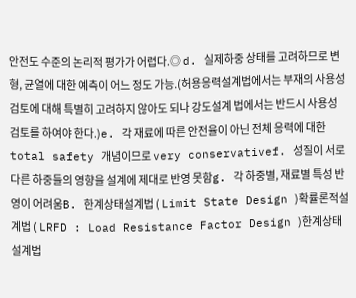안전도 수준의 논리적 평가가 어렵다.◎ d. 실제하중 상태를 고려하므로 변형, 균열에 대한 예측이 어느 정도 가능.(허용응력설계법에서는 부재의 사용성 검토에 대해 특별히 고려하지 않아도 되나 강도설계 법에서는 반드시 사용성 검토를 하여야 한다.)e. 각 재료에 따른 안전율이 아닌 전체 응력에 대한 total safety 개념이므로 very conservativef. 성질이 서로 다른 하중들의 영향을 설계에 제대로 반영 못함g. 각 하중별, 재료별 특성 반영이 어려움B. 한계상태설계법 ( Limit State Design )확률론적설계법 ( LRFD : Load Resistance Factor Design )한계상태설계법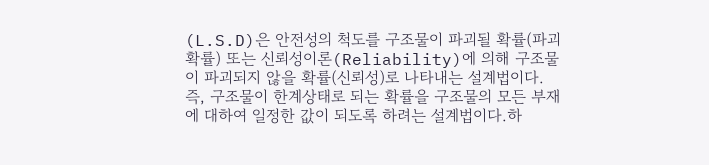(L.S.D)은 안전성의 척도를 구조물이 파괴될 확률(파괴확률) 또는 신뢰성이론(Reliability)에 의해 구조물이 파괴되지 않을 확률(신뢰성)로 나타내는 설계법이다. 즉, 구조물이 한계상태로 되는 확률을 구조물의 모든 부재에 대하여 일정한 값이 되도록 하려는 설계법이다.하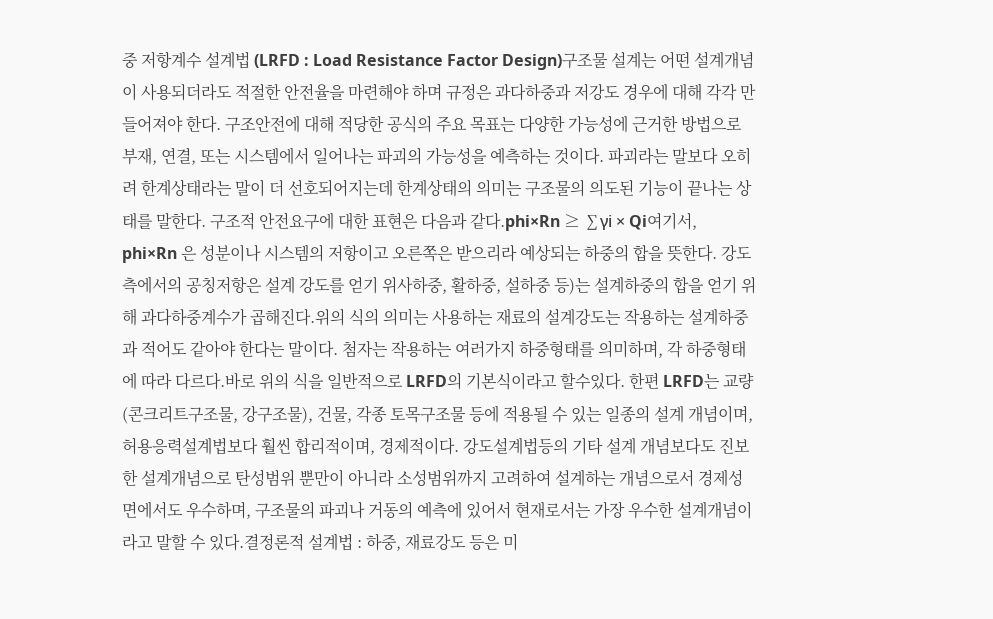중 저항계수 설계법 (LRFD : Load Resistance Factor Design)구조물 설계는 어떤 설계개념이 사용되더라도 적절한 안전율을 마련해야 하며 규정은 과다하중과 저강도 경우에 대해 각각 만들어져야 한다. 구조안전에 대해 적당한 공식의 주요 목표는 다양한 가능성에 근거한 방법으로 부재, 연결, 또는 시스템에서 일어나는 파괴의 가능성을 예측하는 것이다. 파괴라는 말보다 오히려 한계상태라는 말이 더 선호되어지는데 한계상태의 의미는 구조물의 의도된 기능이 끝나는 상태를 말한다. 구조적 안전요구에 대한 표현은 다음과 같다.phi×Rn ≥ ∑γi × Qi여기서, phi×Rn 은 성분이나 시스템의 저항이고 오른쪽은 받으리라 예상되는 하중의 합을 뜻한다. 강도측에서의 공칭저항은 설계 강도를 얻기 위사하중, 활하중, 설하중 등)는 설계하중의 합을 얻기 위해 과다하중계수가 곱해진다.위의 식의 의미는 사용하는 재료의 설계강도는 작용하는 설계하중과 적어도 같아야 한다는 말이다. 첨자는 작용하는 여러가지 하중형태를 의미하며, 각 하중형태에 따라 다르다.바로 위의 식을 일반적으로 LRFD의 기본식이라고 할수있다. 한편 LRFD는 교량(콘크리트구조물, 강구조물), 건물, 각종 토목구조물 등에 적용될 수 있는 일종의 설계 개념이며, 허용응력설계법보다 훨씬 합리적이며, 경제적이다. 강도설계법등의 기타 설계 개념보다도 진보한 설계개념으로 탄성범위 뿐만이 아니라 소성범위까지 고려하여 설계하는 개념으로서 경제성 면에서도 우수하며, 구조물의 파괴나 거동의 예측에 있어서 현재로서는 가장 우수한 설계개념이라고 말할 수 있다.결정론적 설계법 : 하중, 재료강도 등은 미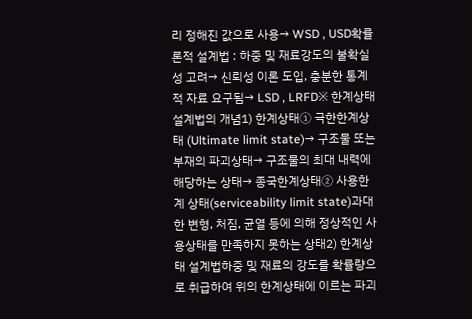리 정해진 값으로 사용→ WSD , USD확률론적 설계법 : 하중 및 재료강도의 불확실성 고려→ 신뢰성 이론 도입, 충분한 통계적 자료 요구됨→ LSD , LRFD※ 한계상태설계법의 개념1) 한계상태① 극한한계상태 (Ultimate limit state)→ 구조물 또는 부재의 파괴상태→ 구조물의 최대 내력에 해당하는 상태→ 종국한계상태② 사용한계 상태(serviceability limit state)과대한 변형, 처짐, 균열 등에 의해 정상적인 사용상태를 만족하지 못하는 상태2) 한계상태 설계법하중 및 재료의 강도를 확률량으로 취급하여 위의 한계상태에 이르는 파괴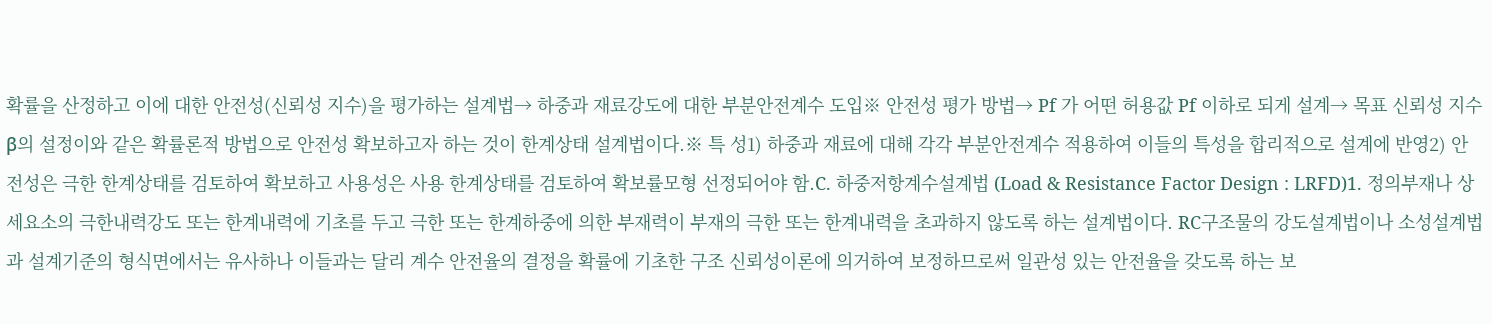확률을 산정하고 이에 대한 안전성(신뢰성 지수)을 평가하는 설계법→ 하중과 재료강도에 대한 부분안전계수 도입※ 안전성 평가 방법→ Pf 가 어떤 허용값 Pf 이하로 되게 설계→ 목표 신뢰성 지수 β의 설정이와 같은 확률론적 방법으로 안전성 확보하고자 하는 것이 한계상태 설계법이다.※ 특 성1) 하중과 재료에 대해 각각 부분안전계수 적용하여 이들의 특성을 합리적으로 설계에 반영2) 안전성은 극한 한계상태를 검토하여 확보하고 사용성은 사용 한계상태를 검토하여 확보률모형 선정되어야 함.C. 하중저항계수설계법 (Load & Resistance Factor Design : LRFD)1. 정의부재나 상세요소의 극한내력강도 또는 한계내력에 기초를 두고 극한 또는 한계하중에 의한 부재력이 부재의 극한 또는 한계내력을 초과하지 않도록 하는 설계법이다. RC구조물의 강도설계법이나 소성설계법과 설계기준의 형식면에서는 유사하나 이들과는 달리 계수 안전율의 결정을 확률에 기초한 구조 신뢰성이론에 의거하여 보정하므로써 일관성 있는 안전율을 갖도록 하는 보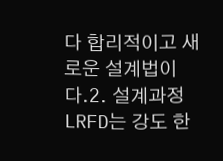다 합리적이고 새로운 설계법이다.2. 설계과정LRFD는 강도 한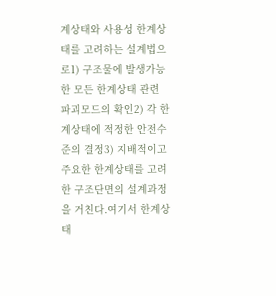계상태와 사용성 한계상태를 고려하는 설계법으로1) 구조물에 발생가능한 모든 한계상태 관련 파괴모드의 확인2) 각 한계상태에 적정한 안전수준의 결정3) 지배적이고 주요한 한계상태를 고려한 구조단면의 설계과정을 거친다.여기서 한계상태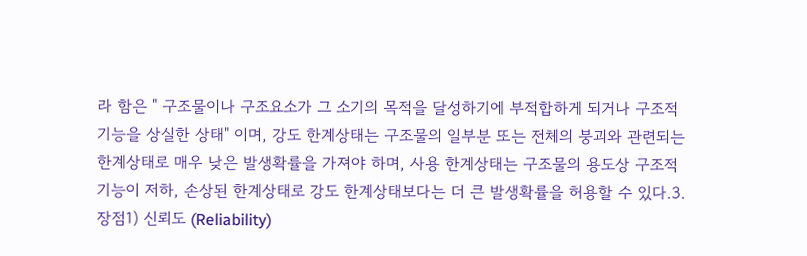라 함은 " 구조물이나 구조요소가 그 소기의 목적을 달성하기에 부적합하게 되거나 구조적 기능을 상실한 상태" 이며, 강도 한계상태는 구조물의 일부분 또는 전체의 붕괴와 관련되는 한계상태로 매우 낮은 발생확률을 가져야 하며, 사용 한계상태는 구조물의 용도상 구조적 기능이 저하, 손상된 한계상태로 강도 한계상태보다는 더 큰 발생확률을 허용할 수 있다.3. 장점1) 신뢰도 (Reliability)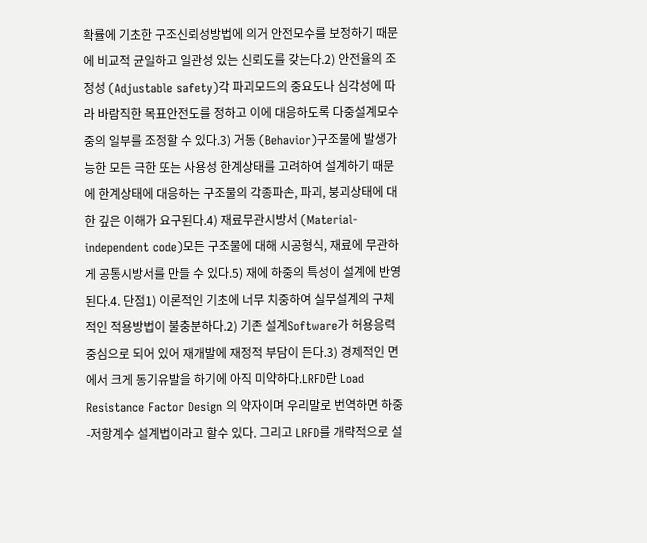확률에 기초한 구조신뢰성방법에 의거 안전모수를 보정하기 때문에 비교적 균일하고 일관성 있는 신뢰도를 갖는다.2) 안전율의 조정성 (Adjustable safety)각 파괴모드의 중요도나 심각성에 따라 바람직한 목표안전도를 정하고 이에 대응하도록 다중설계모수중의 일부를 조정할 수 있다.3) 거동 (Behavior)구조물에 발생가능한 모든 극한 또는 사용성 한계상태를 고려하여 설계하기 때문에 한계상태에 대응하는 구조물의 각종파손, 파괴, 붕괴상태에 대한 깊은 이해가 요구된다.4) 재료무관시방서 (Material-independent code)모든 구조물에 대해 시공형식, 재료에 무관하게 공통시방서를 만들 수 있다.5) 재에 하중의 특성이 설계에 반영된다.4. 단점1) 이론적인 기초에 너무 치중하여 실무설계의 구체적인 적용방법이 불충분하다.2) 기존 설계Software가 허용응력중심으로 되어 있어 재개발에 재정적 부담이 든다.3) 경제적인 면에서 크게 동기유발을 하기에 아직 미약하다.LRFD란 Load Resistance Factor Design 의 약자이며 우리말로 번역하면 하중-저항계수 설계법이라고 할수 있다. 그리고 LRFD를 개략적으로 설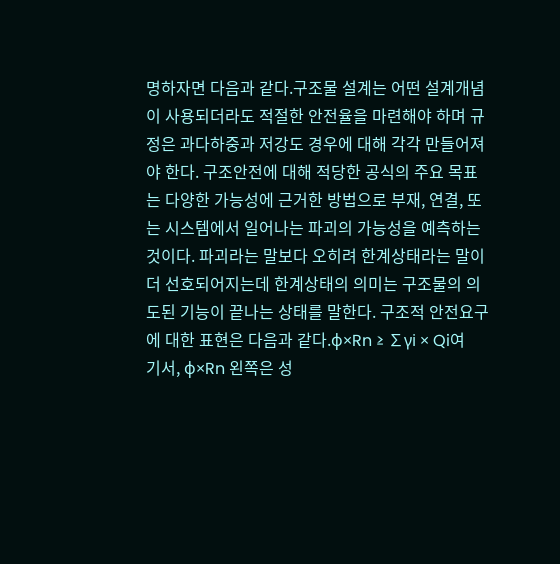명하자면 다음과 같다.구조물 설계는 어떤 설계개념이 사용되더라도 적절한 안전율을 마련해야 하며 규정은 과다하중과 저강도 경우에 대해 각각 만들어져야 한다. 구조안전에 대해 적당한 공식의 주요 목표는 다양한 가능성에 근거한 방법으로 부재, 연결, 또는 시스템에서 일어나는 파괴의 가능성을 예측하는 것이다. 파괴라는 말보다 오히려 한계상태라는 말이 더 선호되어지는데 한계상태의 의미는 구조물의 의도된 기능이 끝나는 상태를 말한다. 구조적 안전요구에 대한 표현은 다음과 같다.φ×Rn ≥ ∑γi × Qi여기서, φ×Rn 왼쪽은 성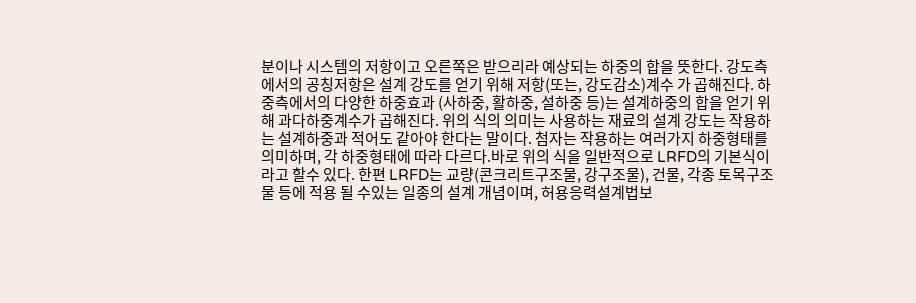분이나 시스템의 저항이고 오른쪽은 받으리라 예상되는 하중의 합을 뜻한다. 강도측에서의 공칭저항은 설계 강도를 얻기 위해 저항(또는, 강도감소)계수 가 곱해진다. 하중측에서의 다양한 하중효과 (사하중, 활하중, 설하중 등)는 설계하중의 합을 얻기 위해 과다하중계수가 곱해진다. 위의 식의 의미는 사용하는 재료의 설계 강도는 작용하는 설계하중과 적어도 같아야 한다는 말이다. 첨자는 작용하는 여러가지 하중형태를 의미하며, 각 하중형태에 따라 다르다.바로 위의 식을 일반적으로 LRFD의 기본식이라고 할수 있다. 한편 LRFD는 교량(콘크리트구조물, 강구조물), 건물, 각종 토목구조물 등에 적용 될 수있는 일종의 설계 개념이며, 허용응력설계법보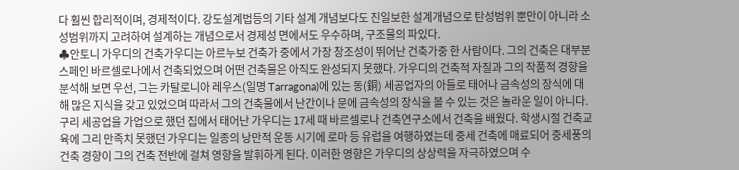다 훨씬 합리적이며, 경제적이다. 강도설계법등의 기타 설계 개념보다도 진일보한 설계개념으로 탄성범위 뿐만이 아니라 소성범위까지 고려하여 설계하는 개념으로서 경제성 면에서도 우수하며, 구조물의 파있다.
♣안토니 가우디의 건축가우디는 아르누보 건축가 중에서 가장 창조성이 뛰어난 건축가중 한 사람이다. 그의 건축은 대부분 스페인 바르셀로나에서 건축되었으며 어떤 건축물은 아직도 완성되지 못했다. 가우디의 건축적 자질과 그의 작품적 경향을 분석해 보면 우선, 그는 카탈로니아 레우스(일명 Tarragona)에 있는 동(銅) 세공업자의 아들로 태어나 금속성의 장식에 대해 많은 지식을 갖고 있었으며 따라서 그의 건축물에서 난간이나 문에 금속성의 장식을 볼 수 있는 것은 놀라운 일이 아니다. 구리 세공업을 가업으로 했던 집에서 태어난 가우디는 17세 때 바르셀로나 건축연구소에서 건축을 배웠다. 학생시절 건축교육에 그리 만족치 못했던 가우디는 일종의 낭만적 운동 시기에 로마 등 유럽을 여행하였는데 중세 건축에 매료되어 중세풍의 건축 경향이 그의 건축 전반에 걸쳐 영향을 발휘하게 된다. 이러한 영향은 가우디의 상상력을 자극하였으며 수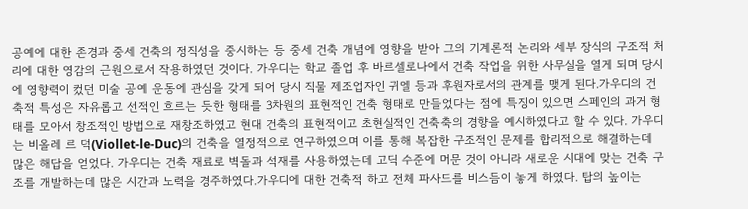공예에 대한 존경과 중세 건축의 정직성을 중시하는 등 중세 건축 개념에 영향을 받아 그의 기계론적 논리와 세부 장식의 구조적 처리에 대한 영감의 근원으로서 작용하였던 것이다. 가우디는 학교 졸업 후 바르셀로나에서 건축 작업을 위한 사무실을 열게 되며 당시에 영향력이 컸던 미술 공예 운동에 관심을 갖게 되어 당시 직물 제조업자인 귀엘 등과 후원자로서의 관계를 맺게 된다.가우디의 건축적 특성은 자유롭고 선적인 흐르는 듯한 형태를 3차원의 표현적인 건축 형태로 만들었다는 점에 특징이 있으면 스페인의 과거 형태를 모아서 창조적인 방법으로 재창조하였고 현대 건축의 표현적이고 초현실적인 건축축의 경향을 예시하였다고 할 수 있다. 가우디는 비올레 르 덕(Viollet-le-Duc)의 건축을 열정적으로 연구하였으며 이를 통해 복잡한 구조적인 문제를 합리적으로 해결하는데 많은 해답을 얻었다. 가우디는 건축 재료로 벽돌과 석재를 사용하였는데 고딕 수준에 머문 것이 아니라 새로운 시대에 맞는 건축 구조를 개발하는데 많은 시간과 노력을 경주하였다.가우디에 대한 건축적 하고 전체 파사드를 비스듬이 놓게 하였다. 탑의 높이는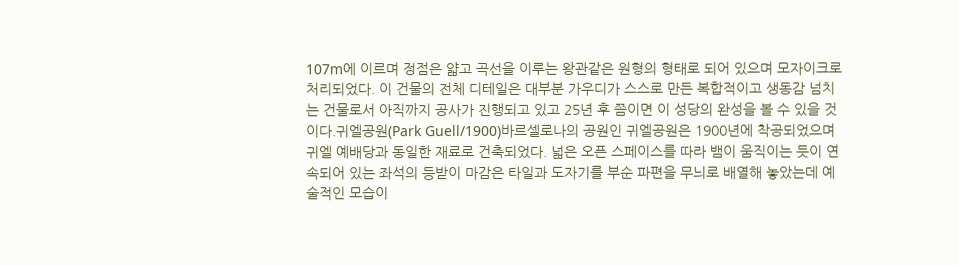107m에 이르며 정점은 얇고 곡선을 이루는 왕관같은 원형의 형태로 되어 있으며 모자이크로 처리되었다. 이 건물의 전체 디테일은 대부분 가우디가 스스로 만든 복합적이고 생동감 넘치는 건물로서 아직까지 공사가 진행되고 있고 25년 후 쯤이면 이 성당의 완성을 볼 수 있을 것이다.귀엘공원(Park Guell/1900)바르셀로나의 공원인 귀엘공원은 1900년에 착공되었으며 귀엘 예배당과 동일한 재료로 건축되었다. 넓은 오픈 스페이스를 따라 뱀이 움직이는 듯이 연속되어 있는 좌석의 등받이 마감은 타일과 도자기를 부순 파편을 무늬로 배열해 놓았는데 예술적인 모습이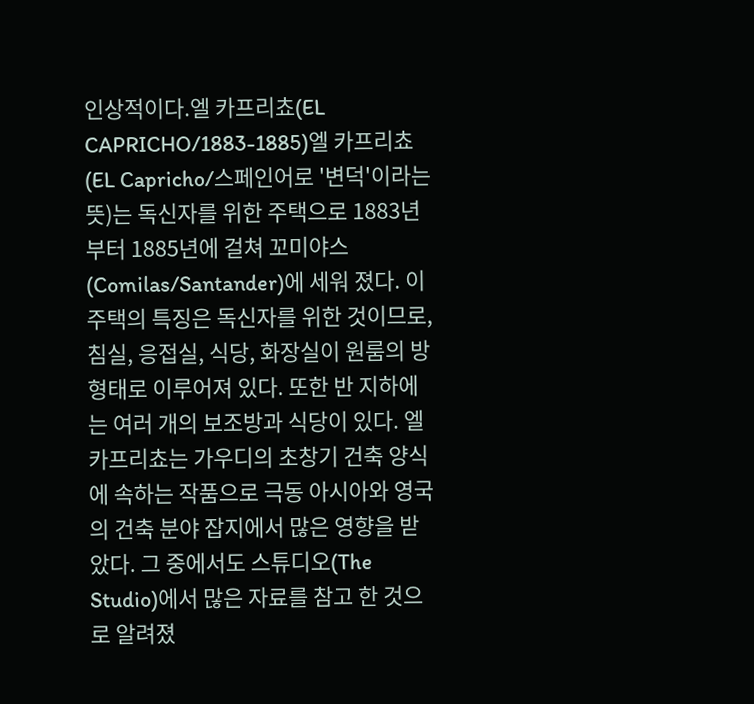인상적이다.엘 카프리쵸(EL CAPRICHO/1883-1885)엘 카프리쵸(EL Capricho/스페인어로 '변덕'이라는 뜻)는 독신자를 위한 주택으로 1883년부터 1885년에 걸쳐 꼬미야스(Comilas/Santander)에 세워 졌다. 이 주택의 특징은 독신자를 위한 것이므로, 침실, 응접실, 식당, 화장실이 원룸의 방 형태로 이루어져 있다. 또한 반 지하에는 여러 개의 보조방과 식당이 있다. 엘 카프리쵸는 가우디의 초창기 건축 양식에 속하는 작품으로 극동 아시아와 영국의 건축 분야 잡지에서 많은 영향을 받았다. 그 중에서도 스튜디오(The Studio)에서 많은 자료를 참고 한 것으로 알려졌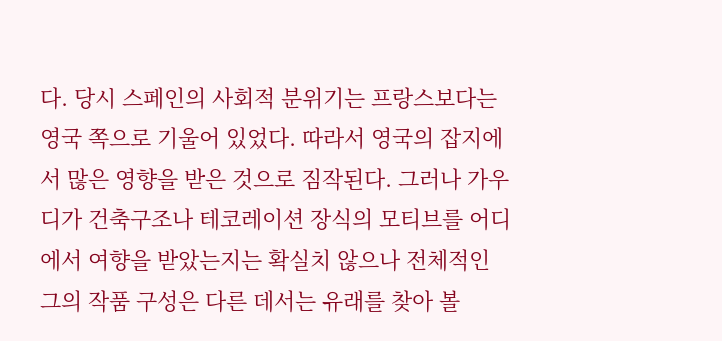다. 당시 스페인의 사회적 분위기는 프랑스보다는 영국 쪽으로 기울어 있었다. 따라서 영국의 잡지에서 많은 영향을 받은 것으로 짐작된다. 그러나 가우디가 건축구조나 테코레이션 장식의 모티브를 어디에서 여향을 받았는지는 확실치 않으나 전체적인 그의 작품 구성은 다른 데서는 유래를 찾아 볼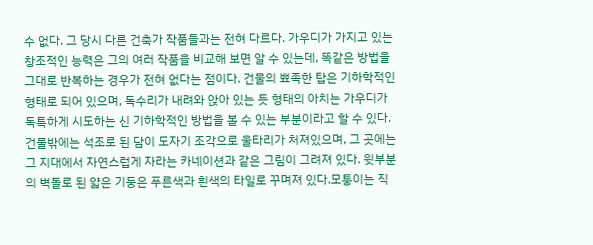수 없다. 그 당시 다른 건축가 작품들과는 전혀 다르다. 가우디가 가지고 있는 창조적인 능력은 그의 여러 작품을 비교해 보면 알 수 있는데, 똑같은 방법을 그대로 반복하는 경우가 전혀 없다는 점이다. 건물의 뾰족한 탑은 기하학적인 형태로 되어 있으며, 독수리가 내려와 앉아 있는 듯 형태의 아치는 가우디가 독특하게 시도하는 신 기하학적인 방법을 볼 수 있는 부분이라고 할 수 있다.건물밖에는 석조로 된 담이 도자기 조각으로 울타리가 처져있으며, 그 곳에는 그 지대에서 자연스럽게 자라는 카네이션과 같은 그림이 그려져 있다. 윗부분의 벽돌로 된 얇은 기둥은 푸른색과 흰색의 타일로 꾸며져 있다.모퉁이는 직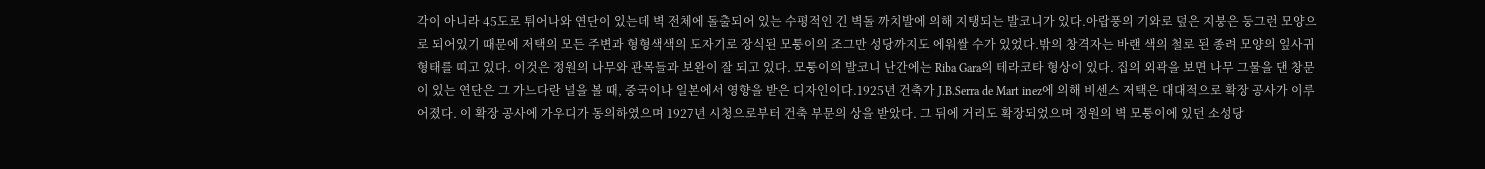각이 아니라 45도로 튀어나와 연단이 있는데 벽 전체에 돌출되어 있는 수평적인 긴 벽돌 까치발에 의해 지탱되는 발코니가 있다.아랍풍의 기와로 덮은 지붕은 둥그런 모양으로 되어있기 때문에 저택의 모든 주변과 형형색색의 도자기로 장식된 모퉁이의 조그만 성당까지도 에워쌀 수가 있었다.밖의 창격자는 바랜 색의 철로 된 종려 모양의 잎사귀 형태를 띠고 있다. 이것은 정원의 나무와 관목들과 보완이 잘 되고 있다. 모퉁이의 발코니 난간에는 Riba Gara의 테라코타 형상이 있다. 집의 외곽을 보면 나무 그물을 댄 창문이 있는 연단은 그 가느다란 널을 볼 때, 중국이나 일본에서 영향을 받은 디자인이다.1925년 건축가 J.B.Serra de Mart inez에 의해 비센스 저택은 대대적으로 확장 공사가 이루어졌다. 이 확장 공사에 가우디가 동의하였으며 1927년 시청으로부터 건축 부문의 상을 받았다. 그 뒤에 거리도 확장되었으며 정원의 벽 모퉁이에 있던 소성당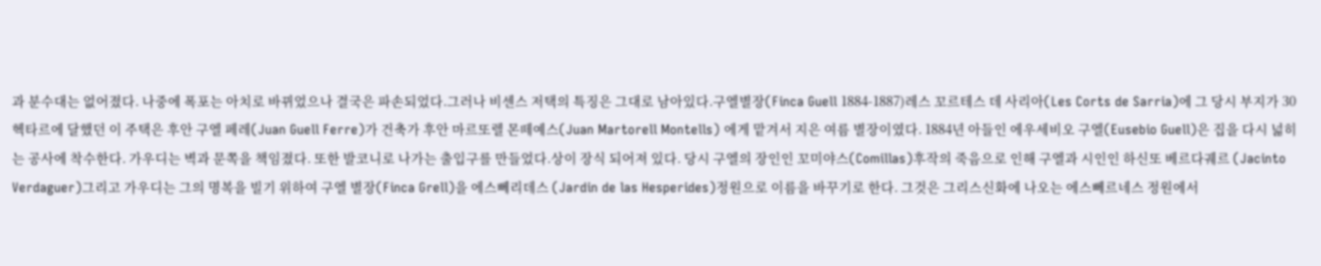과 분수대는 없어졌다. 나중에 폭포는 아치로 바뀌었으나 결국은 파손되었다.그러나 비센스 저택의 특징은 그대로 남아있다.구엘별장(Finca Guell 1884-1887)레스 꼬르테스 데 사리아(Les Corts de Sarria)에 그 당시 부지가 30헥타르에 달했던 이 주택은 후안 구엘 페레(Juan Guell Ferre)가 건축가 후안 마르또렐 몬떼예스(Juan Martorell Montells) 에게 맡겨서 지은 여름 별장이였다. 1884년 아들인 에우세비오 구엘(Eusebio Guell)은 집을 다시 넓히는 공사에 착수한다. 가우디는 벽과 문쪽을 책임졌다. 또한 발코니로 나가는 출입구를 만들었다.상이 장식 되어져 있다. 당시 구엘의 장인인 꼬미야스(Comillas)후작의 죽음으로 인해 구엘과 시인인 하신또 베르다궤르 (Jacinto Verdaguer)그리고 가우디는 그의 명복을 빌기 위하여 구엘 별장(Finca Grell)을 에스뻬리데스 (Jardin de las Hesperides)정원으로 이름을 바꾸기로 한다. 그것은 그리스신화에 나오는 에스뻬르네스 정원에서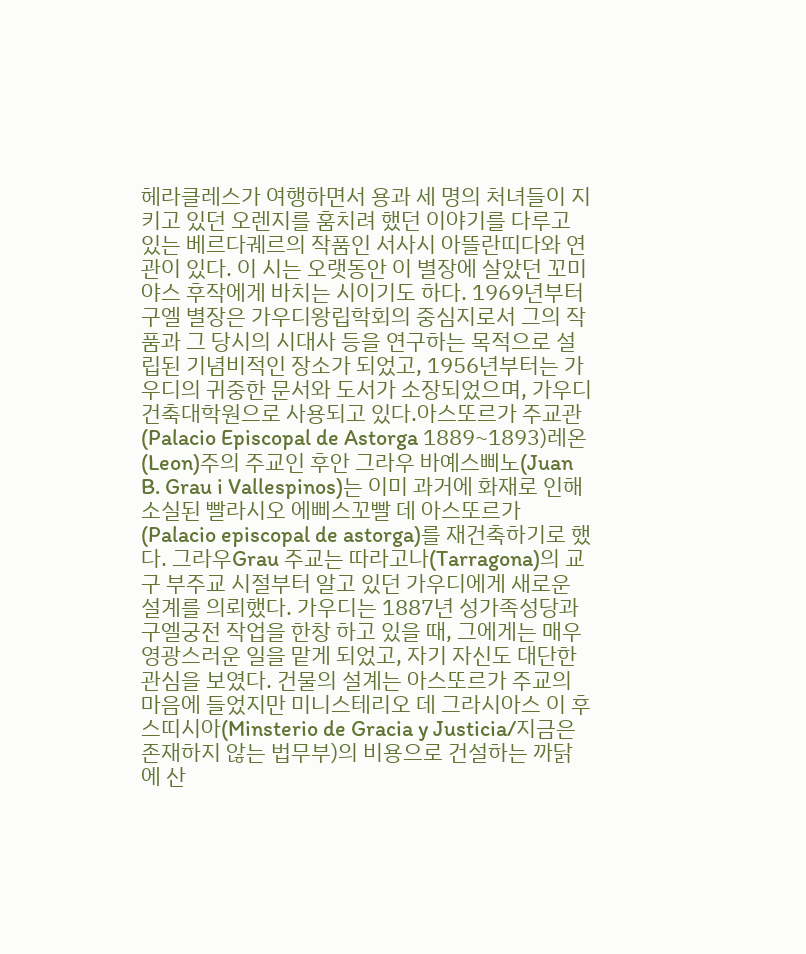헤라클레스가 여행하면서 용과 세 명의 처녀들이 지키고 있던 오렌지를 훔치려 했던 이야기를 다루고 있는 베르다궤르의 작품인 서사시 아뜰란띠다와 연관이 있다. 이 시는 오랫동안 이 별장에 살았던 꼬미야스 후작에게 바치는 시이기도 하다. 1969년부터 구엘 별장은 가우디왕립학회의 중심지로서 그의 작품과 그 당시의 시대사 등을 연구하는 목적으로 설립된 기념비적인 장소가 되었고, 1956년부터는 가우디의 귀중한 문서와 도서가 소장되었으며, 가우디건축대학원으로 사용되고 있다.아스또르가 주교관(Palacio Episcopal de Astorga 1889~1893)레온(Leon)주의 주교인 후안 그라우 바예스삐노(Juan B. Grau i Vallespinos)는 이미 과거에 화재로 인해 소실된 빨라시오 에삐스꼬빨 데 아스또르가(Palacio episcopal de astorga)를 재건축하기로 했다. 그라우Grau 주교는 따라고나(Tarragona)의 교구 부주교 시절부터 알고 있던 가우디에게 새로운 설계를 의뢰했다. 가우디는 1887년 성가족성당과 구엘궁전 작업을 한창 하고 있을 때, 그에게는 매우 영광스러운 일을 맡게 되었고, 자기 자신도 대단한 관심을 보였다. 건물의 설계는 아스또르가 주교의 마음에 들었지만 미니스테리오 데 그라시아스 이 후스띠시아(Minsterio de Gracia y Justicia/지금은 존재하지 않는 법무부)의 비용으로 건설하는 까닭에 산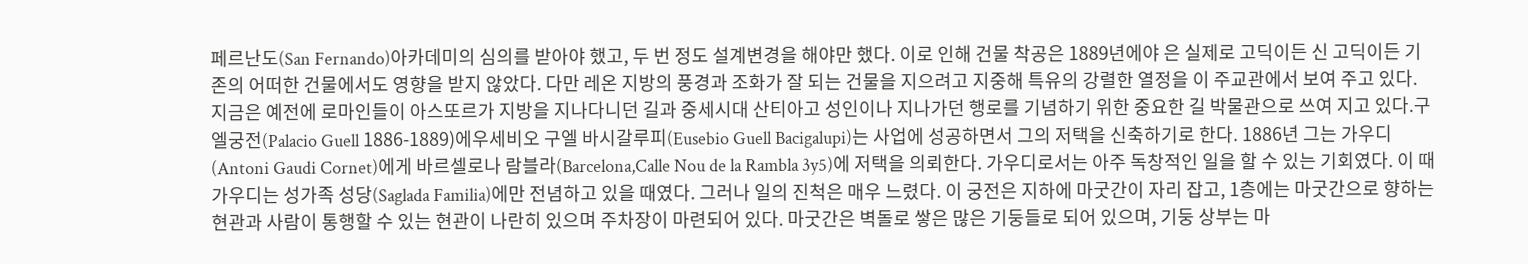페르난도(San Fernando)아카데미의 심의를 받아야 했고, 두 번 정도 설계변경을 해야만 했다. 이로 인해 건물 착공은 1889년에야 은 실제로 고딕이든 신 고딕이든 기존의 어떠한 건물에서도 영향을 받지 않았다. 다만 레온 지방의 풍경과 조화가 잘 되는 건물을 지으려고 지중해 특유의 강렬한 열정을 이 주교관에서 보여 주고 있다. 지금은 예전에 로마인들이 아스또르가 지방을 지나다니던 길과 중세시대 산티아고 성인이나 지나가던 행로를 기념하기 위한 중요한 길 박물관으로 쓰여 지고 있다.구엘궁전(Palacio Guell 1886-1889)에우세비오 구엘 바시갈루피(Eusebio Guell Bacigalupi)는 사업에 성공하면서 그의 저택을 신축하기로 한다. 1886년 그는 가우디(Antoni Gaudi Cornet)에게 바르셀로나 람블라(Barcelona,Calle Nou de la Rambla 3y5)에 저택을 의뢰한다. 가우디로서는 아주 독창적인 일을 할 수 있는 기회였다. 이 때 가우디는 성가족 성당(Saglada Familia)에만 전념하고 있을 때였다. 그러나 일의 진척은 매우 느렸다. 이 궁전은 지하에 마굿간이 자리 잡고, 1층에는 마굿간으로 향하는 현관과 사람이 통행할 수 있는 현관이 나란히 있으며 주차장이 마련되어 있다. 마굿간은 벽돌로 쌓은 많은 기둥들로 되어 있으며, 기둥 상부는 마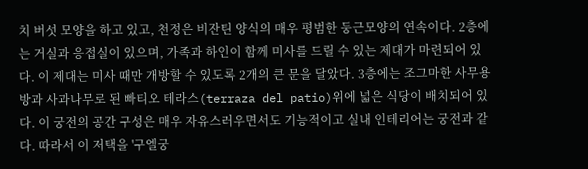치 버섯 모양을 하고 있고, 천정은 비잔틴 양식의 매우 평범한 둥근모양의 연속이다. 2층에는 거실과 응접실이 있으며, 가족과 하인이 함께 미사를 드릴 수 있는 제대가 마련되어 있다. 이 제대는 미사 때만 개방할 수 있도록 2개의 큰 문을 달았다. 3층에는 조그마한 사무용방과 사과나무로 된 빠티오 테라스(terraza del patio)위에 넓은 식당이 배치되어 있다. 이 궁전의 공간 구성은 매우 자유스러우면서도 기능적이고 실내 인테리어는 궁전과 같다. 따라서 이 저택을 '구엘궁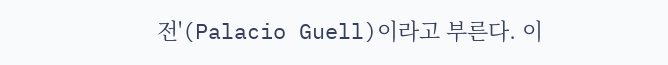전'(Palacio Guell)이라고 부른다. 이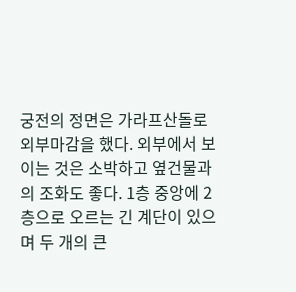궁전의 정면은 가라프산돌로 외부마감을 했다. 외부에서 보이는 것은 소박하고 옆건물과의 조화도 좋다. 1층 중앙에 2층으로 오르는 긴 계단이 있으며 두 개의 큰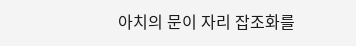아치의 문이 자리 잡조화를